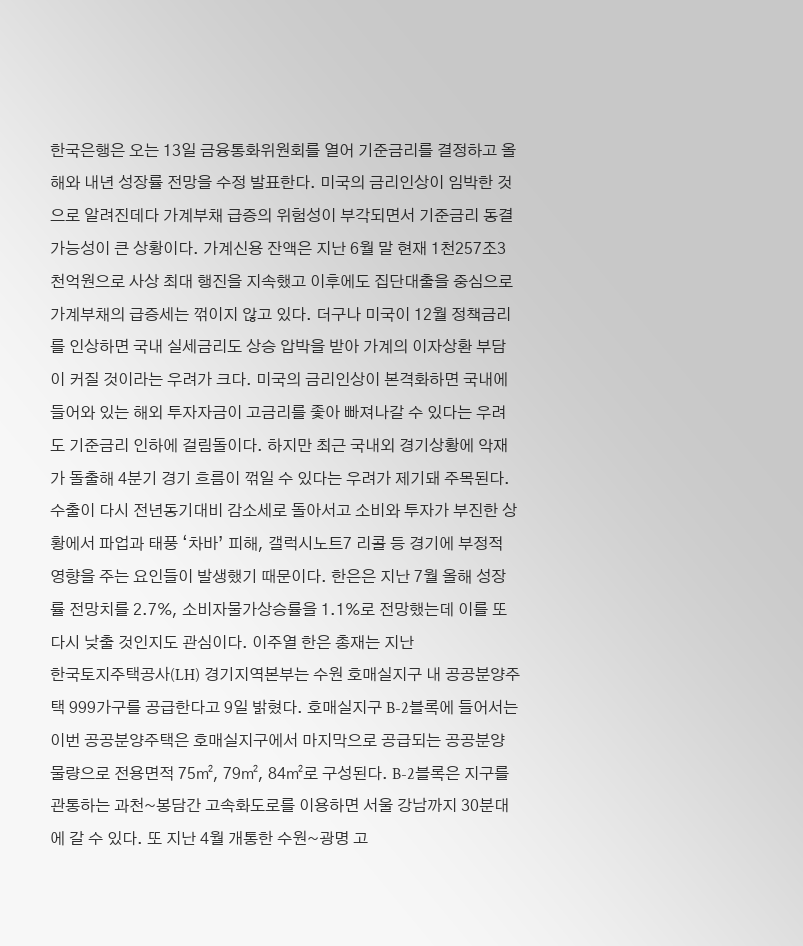한국은행은 오는 13일 금융통화위원회를 열어 기준금리를 결정하고 올해와 내년 성장률 전망을 수정 발표한다. 미국의 금리인상이 임박한 것으로 알려진데다 가계부채 급증의 위험성이 부각되면서 기준금리 동결 가능성이 큰 상황이다. 가계신용 잔액은 지난 6월 말 현재 1천257조3천억원으로 사상 최대 행진을 지속했고 이후에도 집단대출을 중심으로 가계부채의 급증세는 꺾이지 않고 있다. 더구나 미국이 12월 정책금리를 인상하면 국내 실세금리도 상승 압박을 받아 가계의 이자상환 부담이 커질 것이라는 우려가 크다. 미국의 금리인상이 본격화하면 국내에 들어와 있는 해외 투자자금이 고금리를 좇아 빠져나갈 수 있다는 우려도 기준금리 인하에 걸림돌이다. 하지만 최근 국내외 경기상황에 악재가 돌출해 4분기 경기 흐름이 꺾일 수 있다는 우려가 제기돼 주목된다. 수출이 다시 전년동기대비 감소세로 돌아서고 소비와 투자가 부진한 상황에서 파업과 태풍 ‘차바’ 피해, 갤럭시노트7 리콜 등 경기에 부정적 영향을 주는 요인들이 발생했기 때문이다. 한은은 지난 7월 올해 성장률 전망치를 2.7%, 소비자물가상승률을 1.1%로 전망했는데 이를 또다시 낮출 것인지도 관심이다. 이주열 한은 총재는 지난
한국토지주택공사(LH) 경기지역본부는 수원 호매실지구 내 공공분양주택 999가구를 공급한다고 9일 밝혔다. 호매실지구 B-2블록에 들어서는 이번 공공분양주택은 호매실지구에서 마지막으로 공급되는 공공분양 물량으로 전용면적 75㎡, 79㎡, 84㎡로 구성된다. B-2블록은 지구를 관통하는 과천~봉담간 고속화도로를 이용하면 서울 강남까지 30분대에 갈 수 있다. 또 지난 4월 개통한 수원~광명 고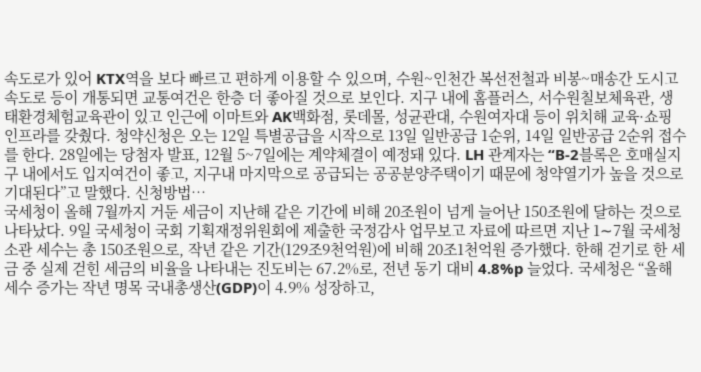속도로가 있어 KTX역을 보다 빠르고 편하게 이용할 수 있으며, 수원~인천간 복선전철과 비봉~매송간 도시고속도로 등이 개통되면 교통여건은 한층 더 좋아질 것으로 보인다. 지구 내에 홈플러스, 서수원칠보체육관, 생태환경체험교육관이 있고 인근에 이마트와 AK백화점, 롯데몰, 성균관대, 수원여자대 등이 위치해 교육·쇼핑 인프라를 갖췄다. 청약신청은 오는 12일 특별공급을 시작으로 13일 일반공급 1순위, 14일 일반공급 2순위 접수를 한다. 28일에는 당첨자 발표, 12월 5~7일에는 계약체결이 예정돼 있다. LH 관계자는 “B-2블록은 호매실지구 내에서도 입지여건이 좋고, 지구내 마지막으로 공급되는 공공분양주택이기 때문에 청약열기가 높을 것으로 기대된다”고 말했다. 신청방법…
국세청이 올해 7월까지 거둔 세금이 지난해 같은 기간에 비해 20조원이 넘게 늘어난 150조원에 달하는 것으로 나타났다. 9일 국세청이 국회 기획재정위원회에 제출한 국정감사 업무보고 자료에 따르면 지난 1∼7월 국세청 소관 세수는 총 150조원으로, 작년 같은 기간(129조9천억원)에 비해 20조1천억원 증가했다. 한해 걷기로 한 세금 중 실제 걷힌 세금의 비율을 나타내는 진도비는 67.2%로, 전년 동기 대비 4.8%p 늘었다. 국세청은 “올해 세수 증가는 작년 명목 국내총생산(GDP)이 4.9% 성장하고,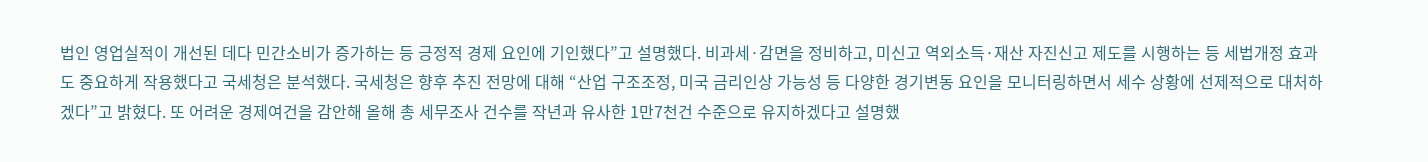법인 영업실적이 개선된 데다 민간소비가 증가하는 등 긍정적 경제 요인에 기인했다”고 설명했다. 비과세·감면을 정비하고, 미신고 역외소득·재산 자진신고 제도를 시행하는 등 세법개정 효과도 중요하게 작용했다고 국세청은 분석했다. 국세청은 향후 추진 전망에 대해 “산업 구조조정, 미국 금리인상 가능성 등 다양한 경기변동 요인을 모니터링하면서 세수 상황에 선제적으로 대처하겠다”고 밝혔다. 또 어려운 경제여건을 감안해 올해 총 세무조사 건수를 작년과 유사한 1만7천건 수준으로 유지하겠다고 설명했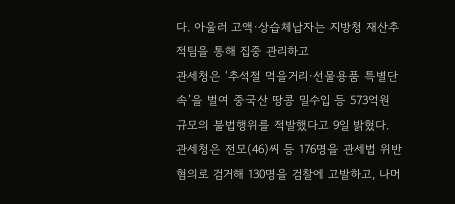다. 아울러 고액·상습체납자는 지방청 재산추적팀을 통해 집중 관리하고
관세청은 ‘추석절 먹을거리·선물용품 특별단속’을 벌여 중국산 땅콩 밀수입 등 573억원 규모의 불법행위를 적발했다고 9일 밝혔다. 관세청은 전모(46)씨 등 176명을 관세법 위반 혐의로 검거해 130명을 검찰에 고발하고, 나머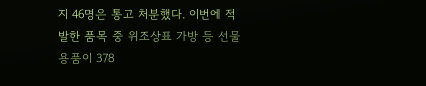지 46명은 통고 처분했다. 이번에 적발한 품목 중 위조상표 가방 등 선물용품이 378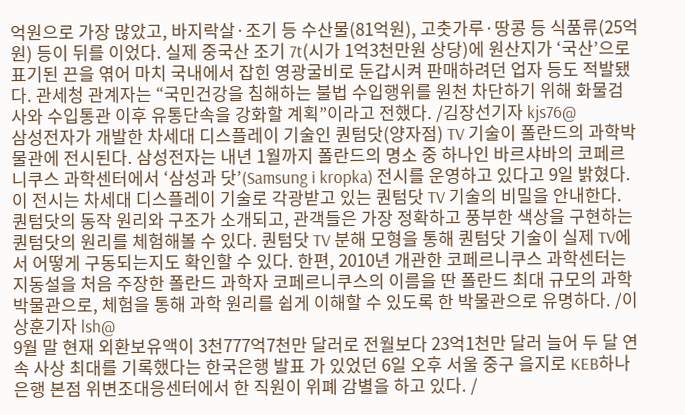억원으로 가장 많았고, 바지락살·조기 등 수산물(81억원), 고춧가루·땅콩 등 식품류(25억원) 등이 뒤를 이었다. 실제 중국산 조기 7t(시가 1억3천만원 상당)에 원산지가 ‘국산’으로 표기된 끈을 엮어 마치 국내에서 잡힌 영광굴비로 둔갑시켜 판매하려던 업자 등도 적발됐다. 관세청 관계자는 “국민건강을 침해하는 불법 수입행위를 원천 차단하기 위해 화물검사와 수입통관 이후 유통단속을 강화할 계획”이라고 전했다. /김장선기자 kjs76@
삼성전자가 개발한 차세대 디스플레이 기술인 퀀텀닷(양자점) TV 기술이 폴란드의 과학박물관에 전시된다. 삼성전자는 내년 1월까지 폴란드의 명소 중 하나인 바르샤바의 코페르니쿠스 과학센터에서 ‘삼성과 닷’(Samsung i kropka) 전시를 운영하고 있다고 9일 밝혔다. 이 전시는 차세대 디스플레이 기술로 각광받고 있는 퀀텀닷 TV 기술의 비밀을 안내한다. 퀀텀닷의 동작 원리와 구조가 소개되고, 관객들은 가장 정확하고 풍부한 색상을 구현하는 퀀텀닷의 원리를 체험해볼 수 있다. 퀀텀닷 TV 분해 모형을 통해 퀀텀닷 기술이 실제 TV에서 어떻게 구동되는지도 확인할 수 있다. 한편, 2010년 개관한 코페르니쿠스 과학센터는 지동설을 처음 주장한 폴란드 과학자 코페르니쿠스의 이름을 딴 폴란드 최대 규모의 과학박물관으로, 체험을 통해 과학 원리를 쉽게 이해할 수 있도록 한 박물관으로 유명하다. /이상훈기자 lsh@
9월 말 현재 외환보유액이 3천777억7천만 달러로 전월보다 23억1천만 달러 늘어 두 달 연속 사상 최대를 기록했다는 한국은행 발표 가 있었던 6일 오후 서울 중구 을지로 KEB하나은행 본점 위변조대응센터에서 한 직원이 위폐 감별을 하고 있다. /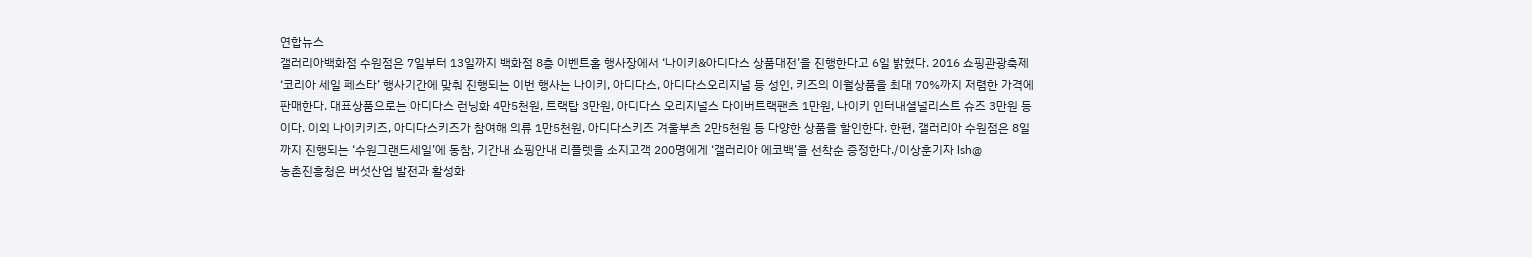연합뉴스
갤러리아백화점 수원점은 7일부터 13일까지 백화점 8층 이벤트홀 행사장에서 ‘나이키&아디다스 상품대전’을 진행한다고 6일 밝혔다. 2016 쇼핑관광축제 ‘코리아 세일 페스타’ 행사기간에 맞춰 진행되는 이번 행사는 나이키, 아디다스, 아디다스오리지널 등 성인, 키즈의 이월상품을 최대 70%까지 저렴한 가격에 판매한다. 대표상품으로는 아디다스 런닝화 4만5천원, 트랙탑 3만원, 아디다스 오리지널스 다이버트랙팬츠 1만원, 나이키 인터내셜널리스트 슈즈 3만원 등이다. 이외 나이키키즈, 아디다스키즈가 참여해 의류 1만5천원, 아디다스키즈 겨울부츠 2만5천원 등 다양한 상품을 할인한다. 한편, 갤러리아 수원점은 8일까지 진행되는 ‘수원그랜드세일’에 동참, 기간내 쇼핑안내 리플렛을 소지고객 200명에게 ‘갤러리아 에코백’을 선착순 증정한다./이상훈기자 lsh@
농촌진흥청은 버섯산업 발전과 활성화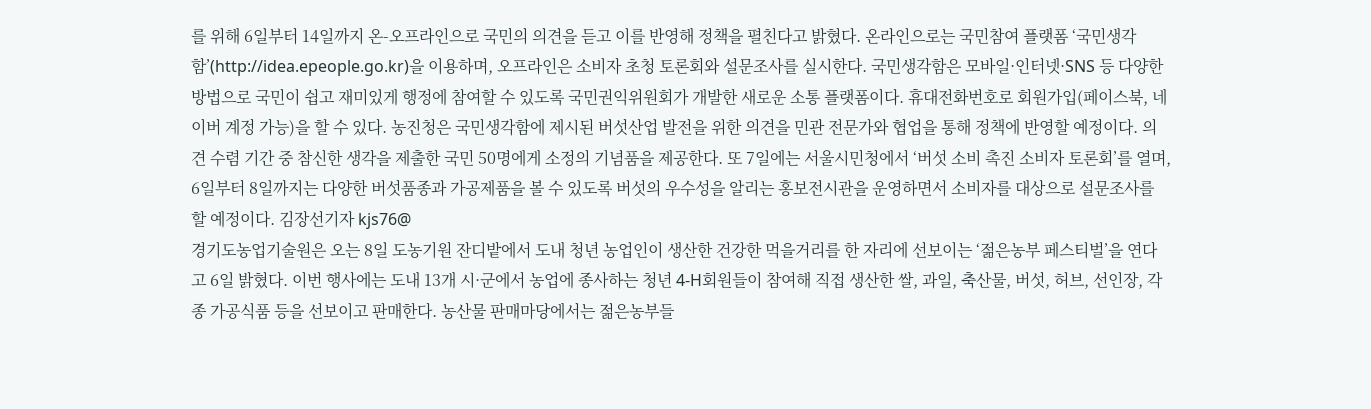를 위해 6일부터 14일까지 온-오프라인으로 국민의 의견을 듣고 이를 반영해 정책을 펼친다고 밝혔다. 온라인으로는 국민참여 플랫폼 ‘국민생각함’(http://idea.epeople.go.kr)을 이용하며, 오프라인은 소비자 초청 토론회와 설문조사를 실시한다. 국민생각함은 모바일·인터넷·SNS 등 다양한 방법으로 국민이 쉽고 재미있게 행정에 참여할 수 있도록 국민권익위원회가 개발한 새로운 소통 플랫폼이다. 휴대전화번호로 회원가입(페이스북, 네이버 계정 가능)을 할 수 있다. 농진청은 국민생각함에 제시된 버섯산업 발전을 위한 의견을 민관 전문가와 협업을 통해 정책에 반영할 예정이다. 의견 수렴 기간 중 참신한 생각을 제출한 국민 50명에게 소정의 기념품을 제공한다. 또 7일에는 서울시민청에서 ‘버섯 소비 촉진 소비자 토론회’를 열며, 6일부터 8일까지는 다양한 버섯품종과 가공제품을 볼 수 있도록 버섯의 우수성을 알리는 홍보전시관을 운영하면서 소비자를 대상으로 설문조사를 할 예정이다. 김장선기자 kjs76@
경기도농업기술원은 오는 8일 도농기원 잔디밭에서 도내 청년 농업인이 생산한 건강한 먹을거리를 한 자리에 선보이는 ‘젊은농부 페스티벌’을 연다고 6일 밝혔다. 이번 행사에는 도내 13개 시·군에서 농업에 종사하는 청년 4-H회원들이 참여해 직접 생산한 쌀, 과일, 축산물, 버섯, 허브, 선인장, 각종 가공식품 등을 선보이고 판매한다. 농산물 판매마당에서는 젊은농부들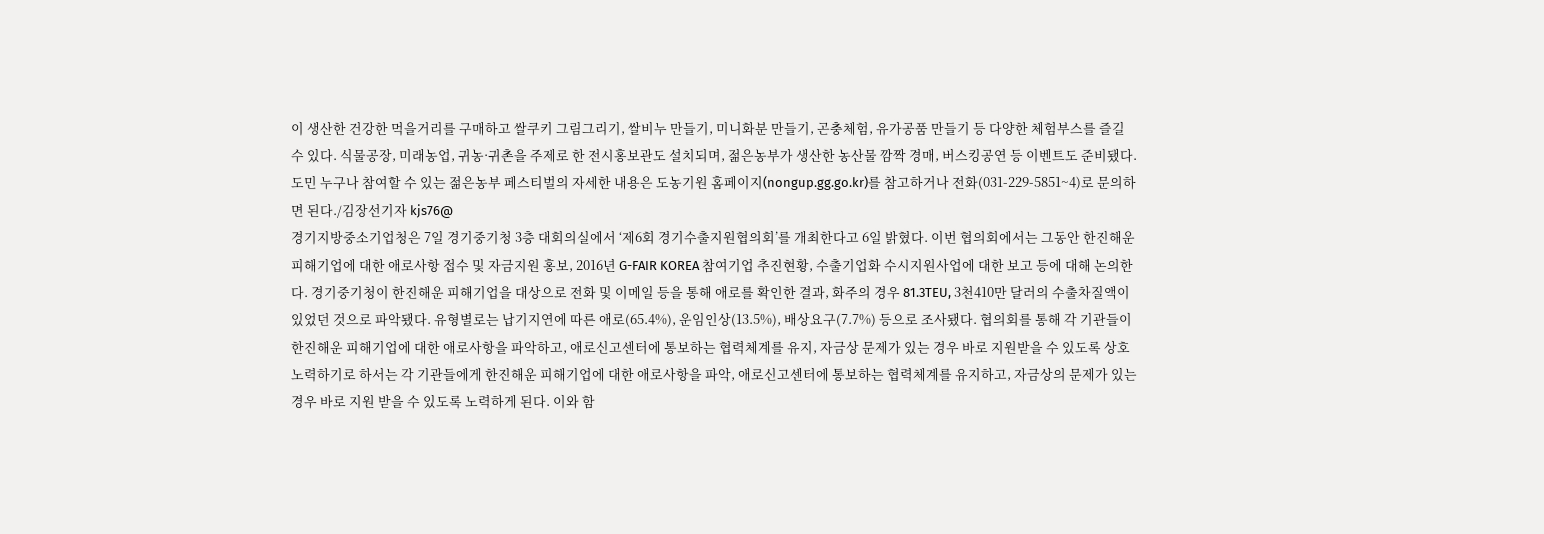이 생산한 건강한 먹을거리를 구매하고 쌀쿠키 그림그리기, 쌀비누 만들기, 미니화분 만들기, 곤충체험, 유가공품 만들기 등 다양한 체험부스를 즐길 수 있다. 식물공장, 미래농업, 귀농·귀촌을 주제로 한 전시홍보관도 설치되며, 젊은농부가 생산한 농산물 깜짝 경매, 버스킹공연 등 이벤트도 준비됐다. 도민 누구나 참여할 수 있는 젊은농부 페스티벌의 자세한 내용은 도농기원 홈페이지(nongup.gg.go.kr)를 참고하거나 전화(031-229-5851~4)로 문의하면 된다./김장선기자 kjs76@
경기지방중소기업청은 7일 경기중기청 3층 대회의실에서 ‘제6회 경기수출지원협의회’를 개최한다고 6일 밝혔다. 이번 협의회에서는 그동안 한진해운 피해기업에 대한 애로사항 접수 및 자금지원 홍보, 2016년 G-FAIR KOREA 참여기업 추진현황, 수출기업화 수시지원사업에 대한 보고 등에 대해 논의한다. 경기중기청이 한진해운 피해기업을 대상으로 전화 및 이메일 등을 통해 애로를 확인한 결과, 화주의 경우 81.3TEU, 3천410만 달러의 수출차질액이 있었던 것으로 파악됐다. 유형별로는 납기지연에 따른 애로(65.4%), 운임인상(13.5%), 배상요구(7.7%) 등으로 조사됐다. 협의회를 통해 각 기관들이 한진해운 피해기업에 대한 애로사항을 파악하고, 애로신고센터에 통보하는 협력체계를 유지, 자금상 문제가 있는 경우 바로 지원받을 수 있도록 상호 노력하기로 하서는 각 기관들에게 한진해운 피해기업에 대한 애로사항을 파악, 애로신고센터에 통보하는 협력체계를 유지하고, 자금상의 문제가 있는 경우 바로 지원 받을 수 있도록 노력하게 된다. 이와 함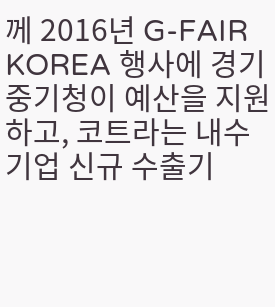께 2016년 G-FAIR KOREA 행사에 경기중기청이 예산을 지원하고, 코트라는 내수기업 신규 수출기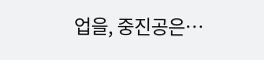업을, 중진공은…